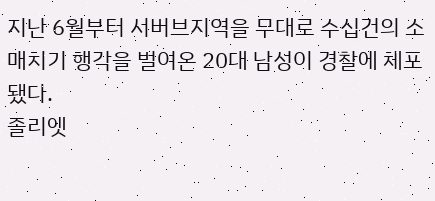지난 6월부터 서버브지역을 무대로 수십건의 소매치기 행각을 벌여온 20대 남성이 경찰에 체포됐다.
졸리엣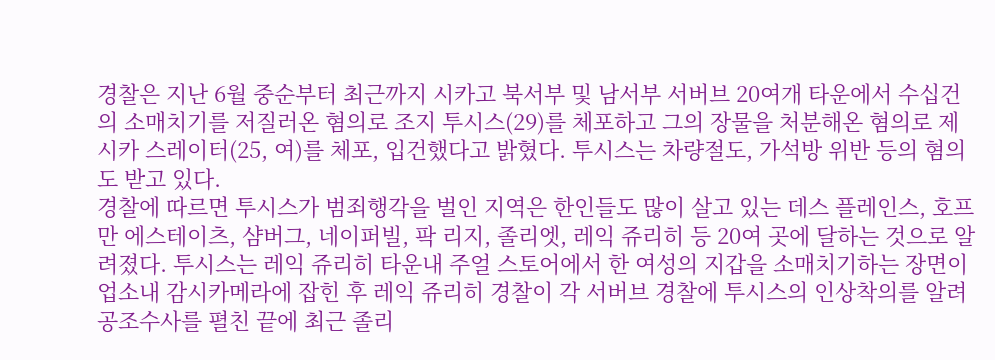경찰은 지난 6월 중순부터 최근까지 시카고 북서부 및 남서부 서버브 20여개 타운에서 수십건의 소매치기를 저질러온 혐의로 조지 투시스(29)를 체포하고 그의 장물을 처분해온 혐의로 제시카 스레이터(25, 여)를 체포, 입건했다고 밝혔다. 투시스는 차량절도, 가석방 위반 등의 혐의도 받고 있다.
경찰에 따르면 투시스가 범죄행각을 벌인 지역은 한인들도 많이 살고 있는 데스 플레인스, 호프만 에스테이츠, 샴버그, 네이퍼빌, 팍 리지, 졸리엣, 레익 쥬리히 등 20여 곳에 달하는 것으로 알려졌다. 투시스는 레익 쥬리히 타운내 주얼 스토어에서 한 여성의 지갑을 소매치기하는 장면이 업소내 감시카메라에 잡힌 후 레익 쥬리히 경찰이 각 서버브 경찰에 투시스의 인상착의를 알려 공조수사를 펼친 끝에 최근 졸리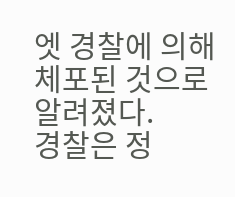엣 경찰에 의해 체포된 것으로 알려졌다.
경찰은 정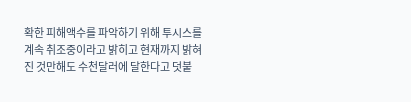확한 피해액수를 파악하기 위해 투시스를 계속 취조중이라고 밝히고 현재까지 밝혀진 것만해도 수천달러에 달한다고 덧붙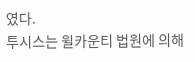였다.
투시스는 윌카운티 법원에 의해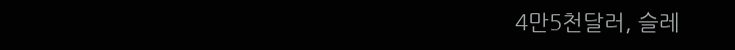4만5천달러, 슬레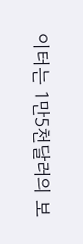이터는 1만5천달러의 보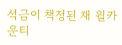석금이 책정된 채 윌카운티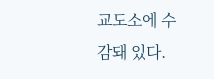교도소에 수감돼 있다.